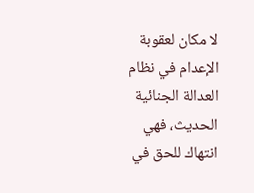لا مكان لعقوبة الإعدام في نظام العدالة الجنائية الحديث، فهي انتهاك للحق في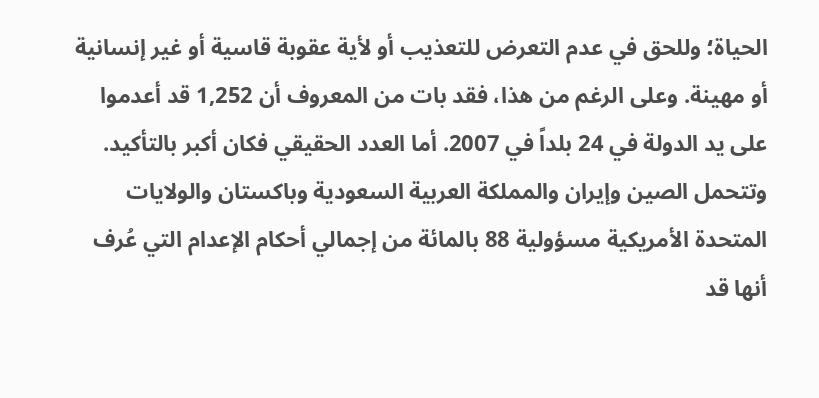الحياة؛ وللحق في عدم التعرض للتعذيب أو لأية عقوبة قاسية أو غير إنسانية أو مهينة. وعلى الرغم من هذا، فقد بات من المعروف أن 1,252 قد أعدموا على يد الدولة في 24 بلداً في 2007. أما العدد الحقيقي فكان أكبر بالتأكيد.
وتتحمل الصين وإيران والمملكة العربية السعودية وباكستان والولايات المتحدة الأمريكية مسؤولية 88 بالمائة من إجمالي أحكام الإعدام التي عُرف أنها قد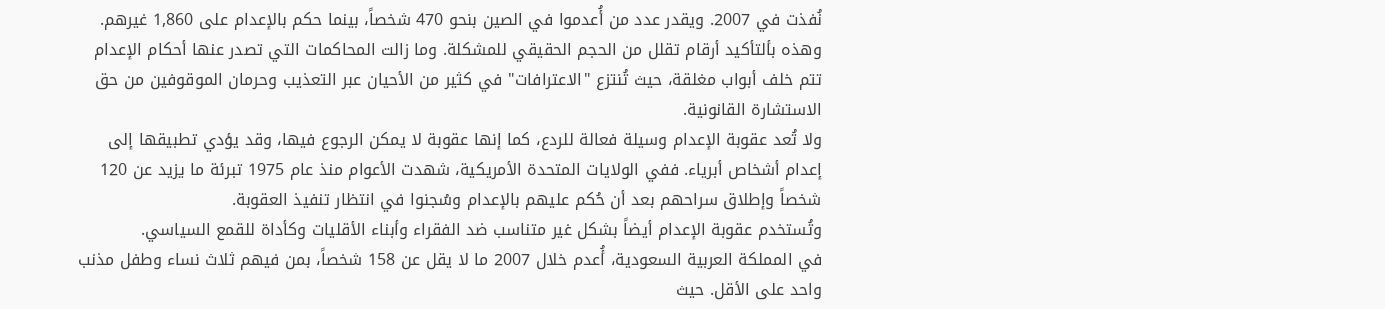نُفذت في 2007. ويقدر عدد من أُعدموا في الصين بنحو 470 شخصاً، بينما حكم بالإعدام على 1,860 غيرهم. وهذه بألتأكيد أرقام تقلل من الحجم الحقيقي للمشكلة. وما زالت المحاكمات التي تصدر عنها أحكام الإعدام تتم خلف أبواب مغلقة، حيث تُنتزع "الاعترافات" في كثير من الأحيان عبر التعذيب وحرمان الموقوفين من حق الاستشارة القانونية.
ولا تُعد عقوبة الإعدام وسيلة فعالة للردع، كما إنها عقوبة لا يمكن الرجوع فيها، وقد يؤدي تطبيقها إلى إعدام أشخاص أبرياء. ففي الولايات المتحدة الأمريكية، شهدت الأعوام منذ عام 1975 تبرئة ما يزيد عن 120 شخصاً وإطلاق سراحهم بعد أن حُكم عليهم بالإعدام وسُجنوا في انتظار تنفيذ العقوبة.
وتُستخدم عقوبة الإعدام أيضاً بشكل غير متناسب ضد الفقراء وأبناء الأقليات وكأداة للقمع السياسي.
في المملكة العربية السعودية، أُعدم خلال 2007 ما لا يقل عن 158 شخصاً، بمن فيهم ثلاث نساء وطفل مذنب واحد على الأقل. حيث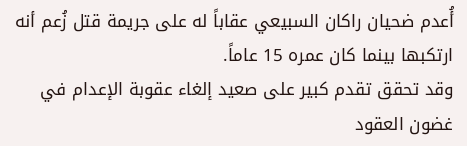أُعدم ضحيان راكان السبيعي عقاباً له على جريمة قتل زُعم أنه ارتكبها بينما كان عمره 15 عاماً.
وقد تحقق تقدم كبير على صعيد إلغاء عقوبة الإعدام في غضون العقود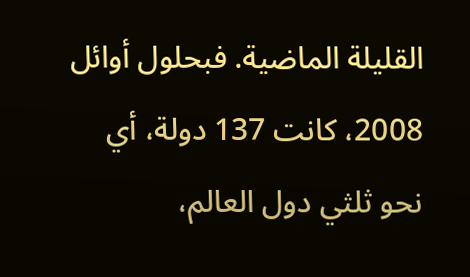القليلة الماضية. فبحلول أوائل 2008، كانت 137 دولة، أي نحو ثلثي دول العالم،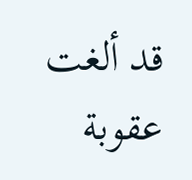قد ألغت عقوبة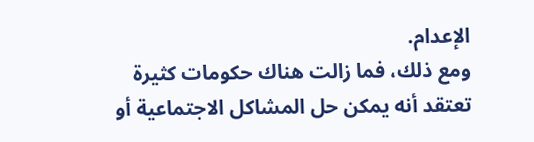الإعدام.
ومع ذلك، فما زالت هناك حكومات كثيرة تعتقد أنه يمكن حل المشاكل الاجتماعية أو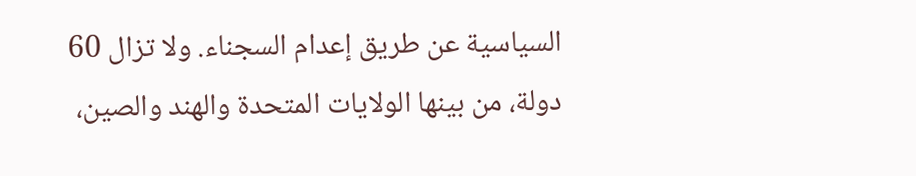السياسية عن طريق إعدام السجناء. ولا تزال 60 دولة، من بينها الولايات المتحدة والهند والصين،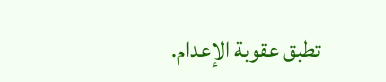تطبق عقوبة الإعدام.